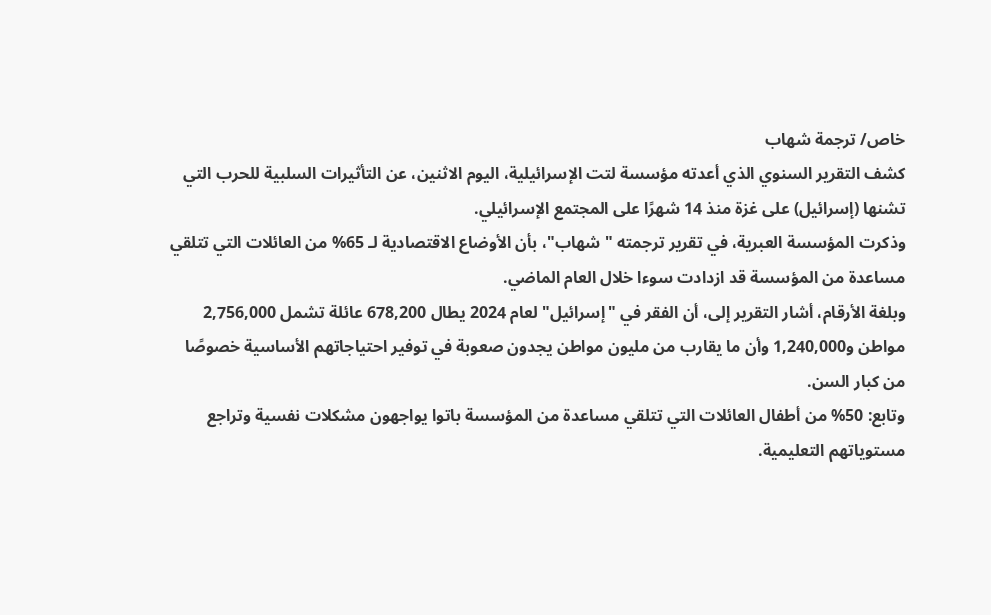خاص/ ترجمة شهاب
كشف التقرير السنوي الذي أعدته مؤسسة لتت الإسرائيلية، اليوم الاثنين، عن التأثيرات السلبية للحرب التي تشنها (إسرائيل) على غزة منذ 14 شهرًا على المجتمع الإسرائيلي.
وذكرت المؤسسة العبرية، في تقرير ترجمته "شهاب"، بأن الأوضاع الاقتصادية لـ 65% من العائلات التي تتلقي مساعدة من المؤسسة قد ازدادت سوءا خلال العام الماضي.
وبلغة الأرقام، أشار التقرير إلى، أن الفقر في "إسرائيل" لعام 2024 يطال 678,200 عائلة تشمل 2,756,000 مواطن و1,240,000 وأن ما يقارب من مليون مواطن يجدون صعوبة في توفير احتياجاتهم الأساسية خصوصًا من كبار السن.
وتابع: 50% من أطفال العائلات التي تتلقي مساعدة من المؤسسة باتوا يواجهون مشكلات نفسية وتراجع مستوياتهم التعليمية.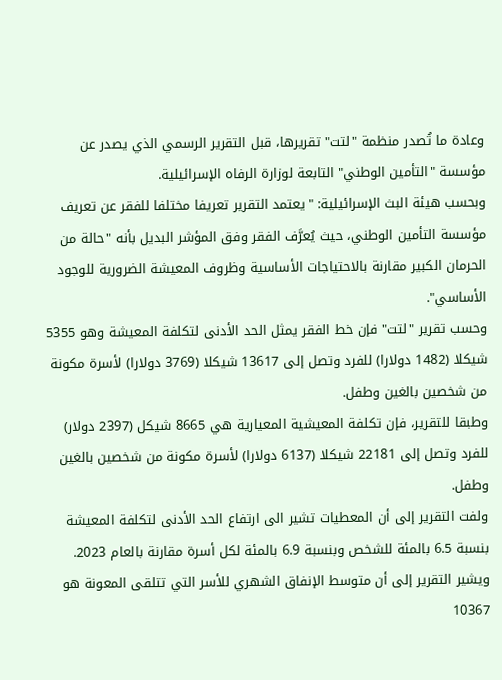وعادة ما تُصدر منظمة "لتت" تقريرها، قبل التقرير الرسمي الذي يصدر عن مؤسسة "التأمين الوطني" التابعة لوزارة الرفاه الإسرائيلية.
وبحسب هيئة البث الإسرائيلية: "يعتمد التقرير تعريفا مختلفا للفقر عن تعريف مؤسسة التأمين الوطني، حيث يُعرَّف الفقر وفق المؤشر البديل بأنه "حالة من الحرمان الكبير مقارنة بالاحتياجات الأساسية وظروف المعيشة الضرورية للوجود الأساسي".
وحسب تقرير "لتت" فإن خط الفقر يمثل الحد الأدنى لتكلفة المعيشة وهو 5355 شيكلا (1482 دولارا) للفرد وتصل إلى 13617 شيكلا (3769 دولارا) لأسرة مكونة من شخصين بالغين وطفل.
وطبقا للتقرير، فإن تكلفة المعيشية المعيارية هي 8665 شيكل (2397 دولار) للفرد وتصل إلى 22181 شيكلا (6137 دولارا) لأسرة مكونة من شخصين بالغين وطفل.
ولفت التقرير إلى أن المعطيات تشير الى ارتفاع الحد الأدنى لتكلفة المعيشة بنسبة 6.5 بالمئة للشخص وبنسبة 6.9 بالمئة لكل أسرة مقارنة بالعام 2023.
ويشير التقرير إلى أن متوسط الإنفاق الشهري للأسر التي تتلقى المعونة هو 10367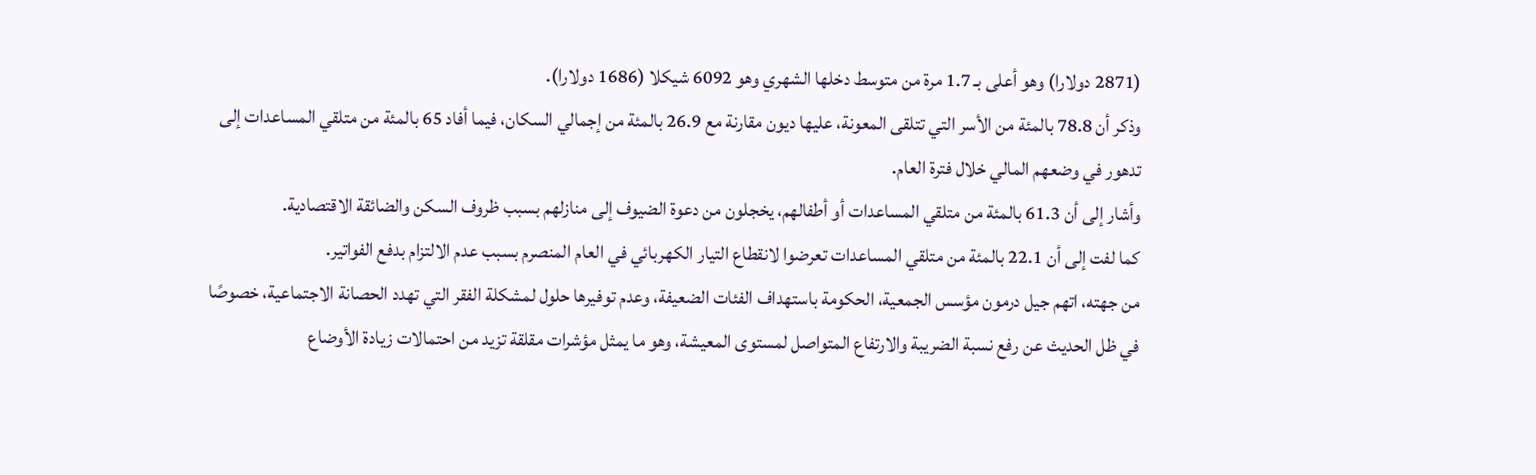(2871 دولارا) وهو أعلى بـ 1.7 مرة من متوسط دخلها الشهري وهو 6092 شيكلا (1686 دولارا).
وذكر أن 78.8 بالمئة من الأسر التي تتلقى المعونة، عليها ديون مقارنة مع 26.9 بالمئة من إجمالي السكان، فيما أفاد 65 بالمئة من متلقي المساعدات إلى تدهور في وضعهم المالي خلال فترة العام.
وأشار إلى أن 61.3 بالمئة من متلقي المساعدات أو أطفالهم، يخجلون من دعوة الضيوف إلى منازلهم بسبب ظروف السكن والضائقة الاقتصادية.
كما لفت إلى أن 22.1 بالمئة من متلقي المساعدات تعرضوا لانقطاع التيار الكهربائي في العام المنصرم بسبب عدم الالتزام بدفع الفواتير.
من جهته، اتهم جيل درمون مؤسس الجمعية، الحكومة باستهداف الفئات الضعيفة، وعدم توفيرها حلول لمشكلة الفقر التي تهدد الحصانة الاجتماعية، خصوصًا في ظل الحديث عن رفع نسبة الضريبة والارتفاع المتواصل لمستوى المعيشة، وهو ما يمثل مؤشرات مقلقة تزيد من احتمالات زيادة الأوضاع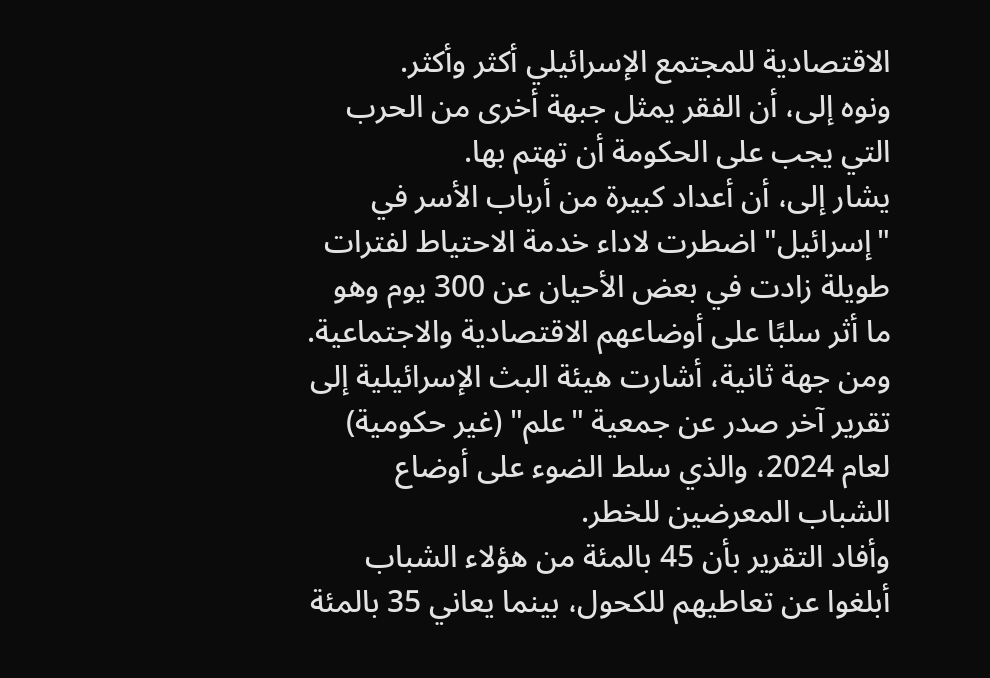الاقتصادية للمجتمع الإسرائيلي أكثر وأكثر.
ونوه إلى، أن الفقر يمثل جبهة أخرى من الحرب التي يجب على الحكومة أن تهتم بها.
يشار إلى، أن أعداد كبيرة من أرباب الأسر في "إسرائيل" اضطرت لاداء خدمة الاحتياط لفترات طويلة زادت في بعض الأحيان عن 300 يوم وهو ما أثر سلبًا على أوضاعهم الاقتصادية والاجتماعية.
ومن جهة ثانية، أشارت هيئة البث الإسرائيلية إلى تقرير آخر صدر عن جمعية "علم" (غير حكومية) لعام 2024، والذي سلط الضوء على أوضاع الشباب المعرضين للخطر.
وأفاد التقرير بأن 45 بالمئة من هؤلاء الشباب أبلغوا عن تعاطيهم للكحول، بينما يعاني 35 بالمئة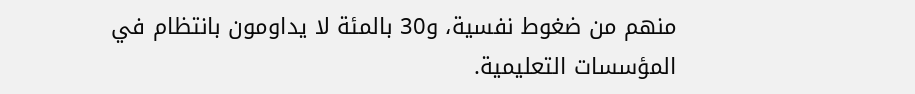منهم من ضغوط نفسية، و30 بالمئة لا يداومون بانتظام في المؤسسات التعليمية.